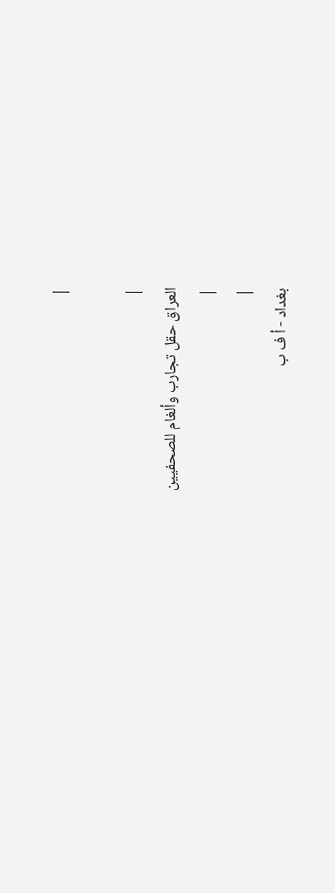|

|
العراق حقل تجارب وألغام للصحفيين
|
|
بغداد - أ ف ب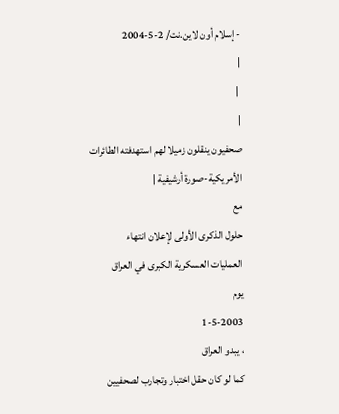- إسلام أون لاين.نت/ 2-5-2004
|
 |
|
صحفيون ينقلون زميلا لهم استهدفته الطائرات الأمريكية-صورة أرشيفية |
مع
حلول الذكرى الأولى لإعلان انتهاء
العمليات العسكرية الكبرى في العراق
يوم
1-5-2003
، يبدو العراق
كما لو كان حقل اختبار وتجارب لصحفيين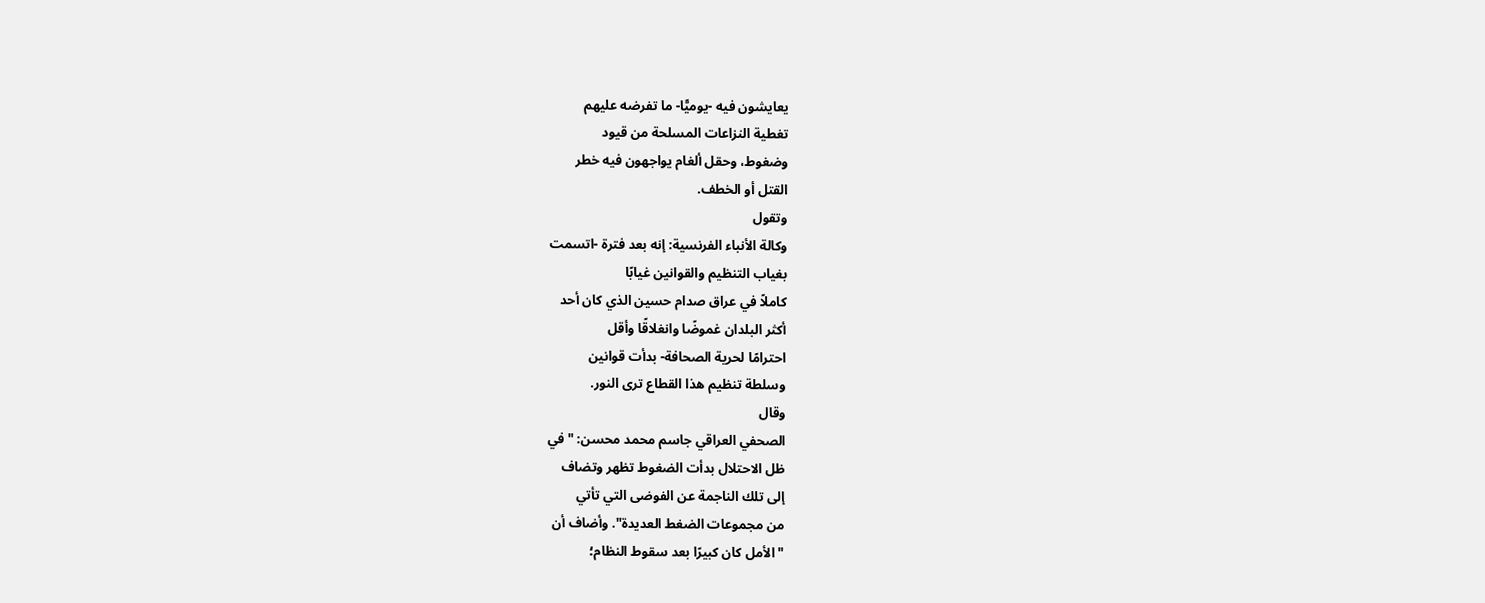يعايشون فيه -يوميًّا- ما تفرضه عليهم
تغطية النزاعات المسلحة من قيود
وضغوط، وحقل ألغام يواجهون فيه خطر
القتل أو الخطف.
وتقول
وكالة الأنباء الفرنسية: إنه بعد فترة -اتسمت
بغياب التنظيم والقوانين غيابًا
كاملاً في عراق صدام حسين الذي كان أحد
أكثر البلدان غموضًا وانغلاقًا وأقل
احترامًا لحرية الصحافة- بدأت قوانين
وسلطة تنظيم هذا القطاع ترى النور.
وقال
الصحفي العراقي جاسم محمد محسن: "في
ظل الاحتلال بدأت الضغوط تظهر وتضاف
إلى تلك الناجمة عن الفوضى التي تأتي
من مجموعات الضغط العديدة". وأضاف أن
"الأمل كان كبيرًا بعد سقوط النظام؛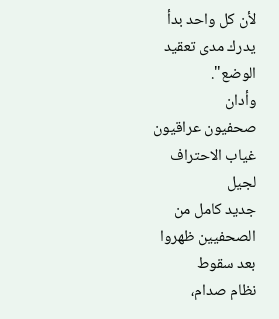لأن كل واحد بدأ يدرك مدى تعقيد الوضع".
وأدان
صحفيون عراقيون غياب الاحتراف لجيل
جديد كامل من الصحفيين ظهروا بعد سقوط
نظام صدام،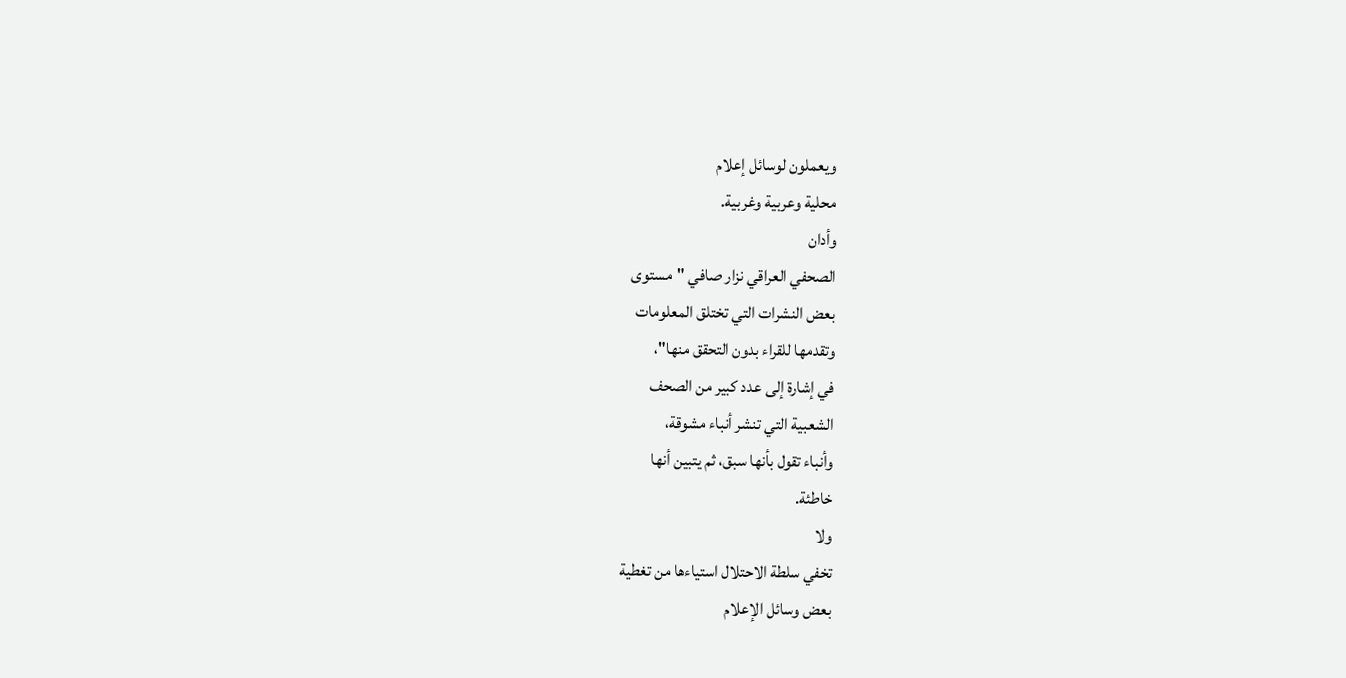ويعملون لوسائل إعلام
محلية وعربية وغربية.
وأدان
الصحفي العراقي نزار صافي "مستوى
بعض النشرات التي تختلق المعلومات
وتقدمها للقراء بدون التحقق منها"،
في إشارة إلى عدد كبير من الصحف
الشعبية التي تنشر أنباء مشوقة،
وأنباء تقول بأنها سبق، ثم يتبين أنها
خاطئة.
ولا
تخفي سلطة الاحتلال استياءها من تغطية
بعض وسائل الإعلام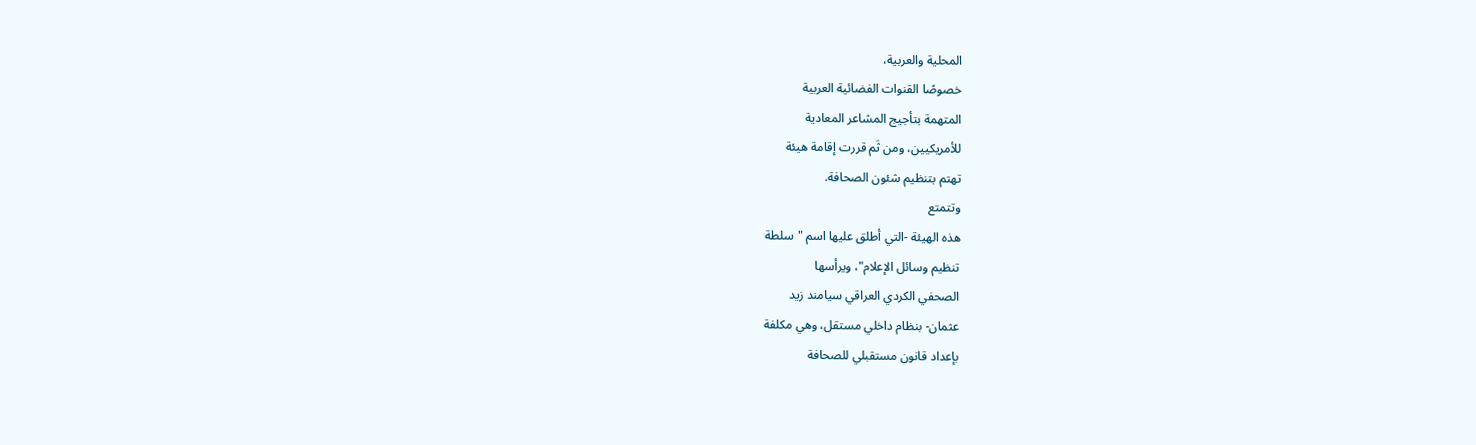المحلية والعربية،
خصوصًا القنوات الفضائية العربية
المتهمة بتأجيج المشاعر المعادية
للأمريكيين، ومن ثَم قررت إقامة هيئة
تهتم بتنظيم شئون الصحافة.
وتتمتع
هذه الهيئة -التي أطلق عليها اسم "سلطة
تنظيم وسائل الإعلام"، ويرأسها
الصحفي الكردي العراقي سيامند زيد
عثمان- بنظام داخلي مستقل، وهي مكلفة
بإعداد قانون مستقبلي للصحافة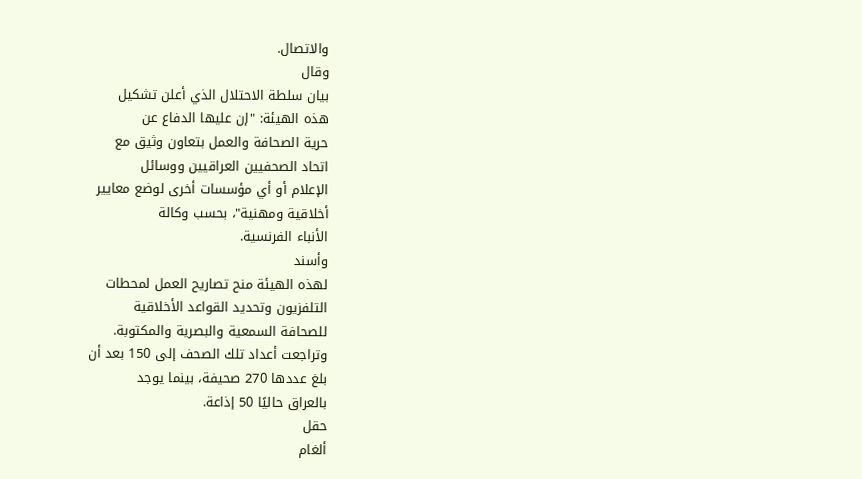والاتصال.
وقال
بيان سلطة الاحتلال الذي أعلن تشكيل
هذه الهيئة: "إن عليها الدفاع عن
حرية الصحافة والعمل بتعاون وثيق مع
اتحاد الصحفيين العراقيين ووسائل
الإعلام أو أي مؤسسات أخرى لوضع معايير
أخلاقية ومهنية"، بحسب وكالة
الأنباء الفرنسية.
وأسند
لهذه الهيئة منح تصاريح العمل لمحطات
التلفزيون وتحديد القواعد الأخلاقية
للصحافة السمعية والبصرية والمكتوبة.
وتراجعت أعداد تلك الصحف إلى 150 بعد أن
بلغ عددها 270 صحيفة، بينما يوجد
بالعراق حاليًا 50 إذاعة.
حقل
ألغام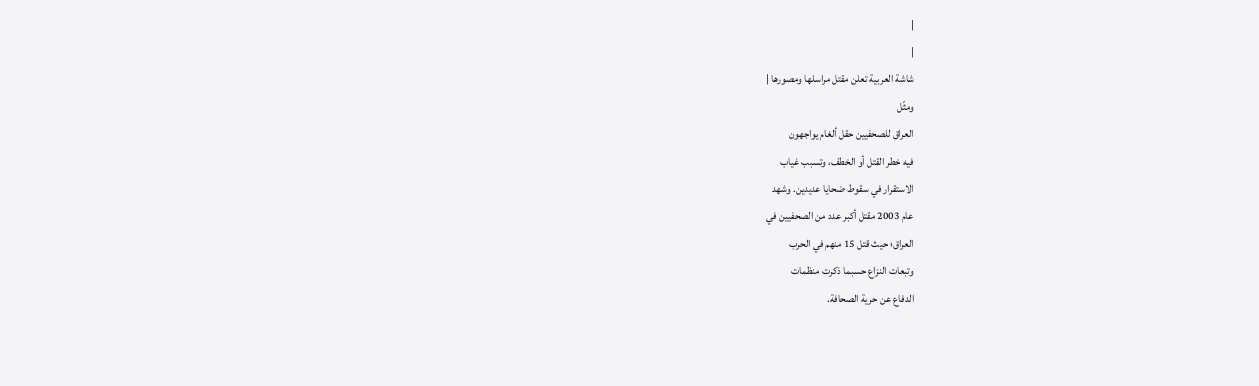|
|
شاشة العربية تعلن مقتل مراسلها ومصورها |
ومثّل
العراق للصحفيين حقل ألغام يواجهون
فيه خطر القتل أو الخطف، وتسبب غياب
الاستقرار في سقوط ضحايا عديدين. وشهد
عام 2003 مقتل أكبر عدد من الصحفيين في
العراق؛ حيث قتل 15 منهم في الحرب
وتبعات النزاع حسبما ذكرت منظمات
الدفاع عن حرية الصحافة.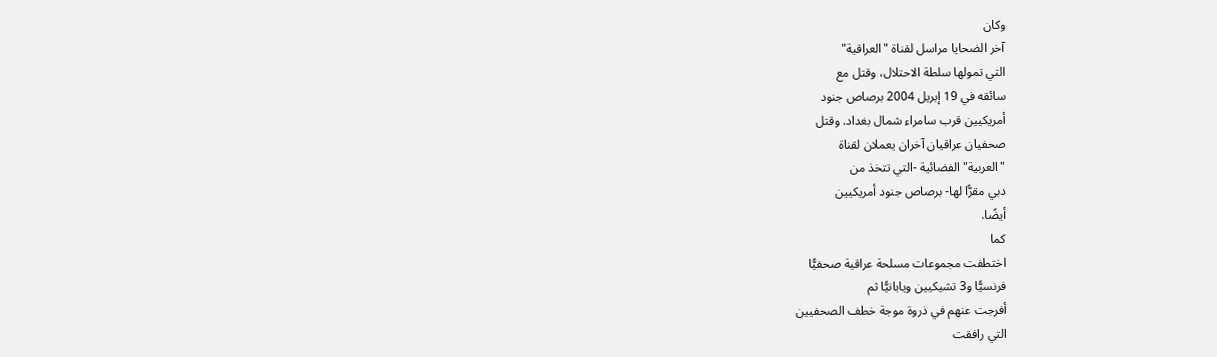وكان
آخر الضحايا مراسل لقناة "العراقية"
التي تمولها سلطة الاحتلال، وقتل مع
سائقه في 19 إبريل 2004 برصاص جنود
أمريكيين قرب سامراء شمال بغداد. وقتل
صحفيان عراقيان آخران يعملان لقناة
"العربية" الفضائية -التي تتخذ من
دبي مقرًّا لها- برصاص جنود أمريكيين
أيضًا.
كما
اختطفت مجموعات مسلحة عراقية صحفيًّا
فرنسيًّا و3 تشيكيين ويابانيًّا ثم
أفرجت عنهم في ذروة موجة خطف الصحفيين
التي رافقت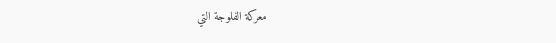معركة الفلوجة التي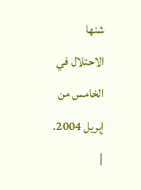شنها
الاحتلال في الخامس من إبريل 2004.
|